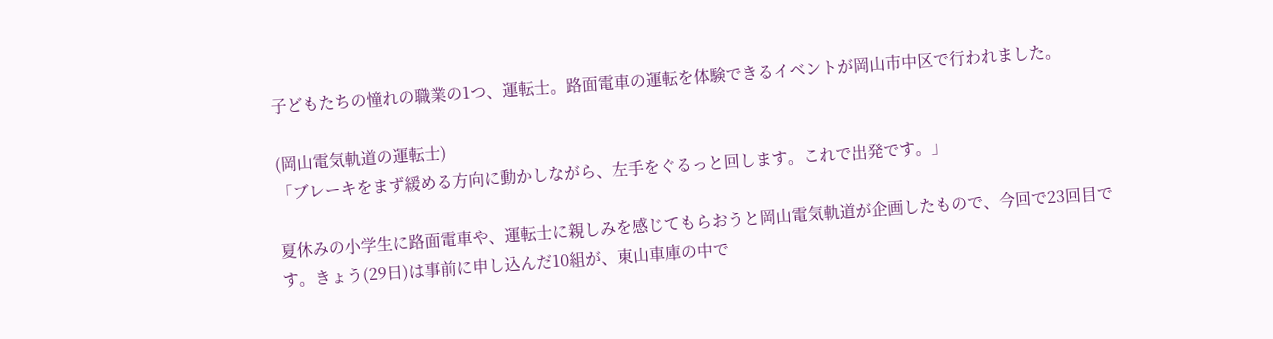子どもたちの憧れの職業の1つ、運転士。路面電車の運転を体験できるイベントが岡山市中区で行われました。

(岡山電気軌道の運転士)
「ブレーキをまず緩める方向に動かしながら、左手をぐるっと回します。これで出発です。」

夏休みの小学生に路面電車や、運転士に親しみを感じてもらおうと岡山電気軌道が企画したもので、今回で23回目です。きょう(29日)は事前に申し込んだ10組が、東山車庫の中で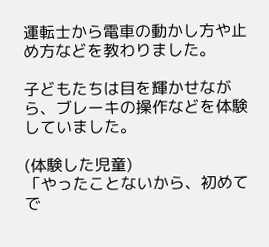運転士から電車の動かし方や止め方などを教わりました。

子どもたちは目を輝かせながら、ブレーキの操作などを体験していました。

(体験した児童)
「やったことないから、初めてで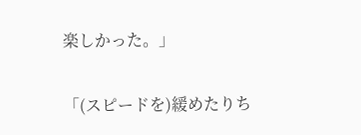楽しかった。」

「(スピードを)緩めたりち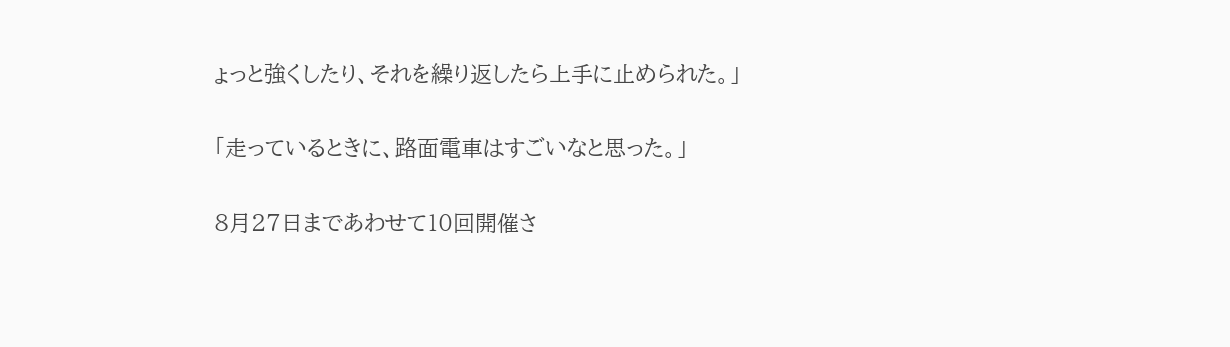ょっと強くしたり、それを繰り返したら上手に止められた。」

「走っているときに、路面電車はすごいなと思った。」

8月27日まであわせて10回開催さ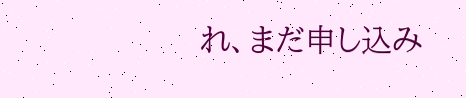れ、まだ申し込み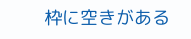枠に空きがある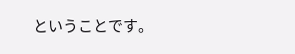ということです。